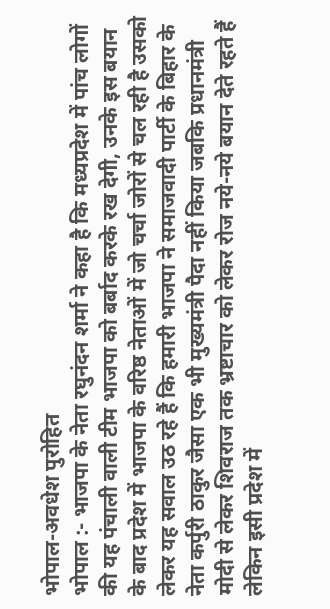भोपाल-अवधेश पुरोहित
भोपाल :- भाजपा के नेता रघुनंदन शर्मा ने कहा है कि मध्यप्रदेश में पांच लोगों की यह पंचाली वाली टीम भाजपा को बर्बाद करके रख देगी, उनके इस बयान के बाद प्रदेश में भाजपा के वरिष्ठ नेताओं में जो चर्चा जोरों से चल रही है उसको लेकर यह सवाल उठ रहे हैं कि हमारी भाजपा ने समाजवादी पार्टी के बिहार के नेता कर्पुरी ठाकुर जैसा एक भी मुख्यमंत्री पैदा नहीं किया जबकि प्रधानमंत्री मोदी से लेकर शिवराज तक भ्रष्टाचार को लेकर रोज नये-नये बयान देते रहते हैं लेकिन इसी प्रदेश में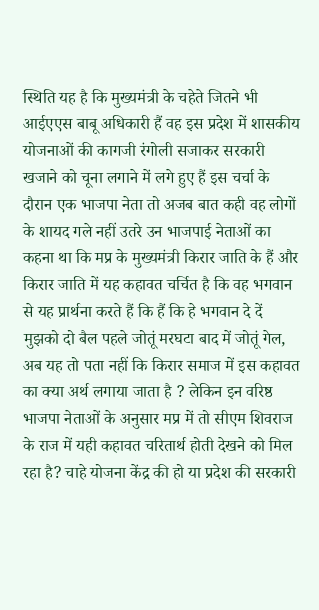स्थिति यह है कि मुख्यमंत्री के चहेते जितने भी आईएएस बाबू अधिकारी हैं वह इस प्रदेश में शासकीय योजनाओं की कागजी रंगोली सजाकर सरकारी खजाने को चूना लगाने में लगे हुए हैं इस चर्चा के दौरान एक भाजपा नेता तो अजब बात कही वह लोगों के शायद गले नहीं उतरे उन भाजपाई नेताओं का कहना था कि मप्र के मुख्यमंत्री किरार जाति के हैं और किरार जाति में यह कहावत चर्चित है कि वह भगवान से यह प्रार्थना करते हैं कि हैं कि हे भगवान दे दें मुझको दो बैल पहले जोतूं मरघटा बाद में जोतूं गेल, अब यह तो पता नहीं कि किरार समाज में इस कहावत का क्या अर्थ लगाया जाता है ? लेकिन इन वरिष्ठ भाजपा नेताओं के अनुसार मप्र में तो सीएम शिवराज के राज में यही कहावत चरितार्थ होती देखने को मिल रहा है? चाहे योजना केंद्र की हो या प्रदेश की सरकारी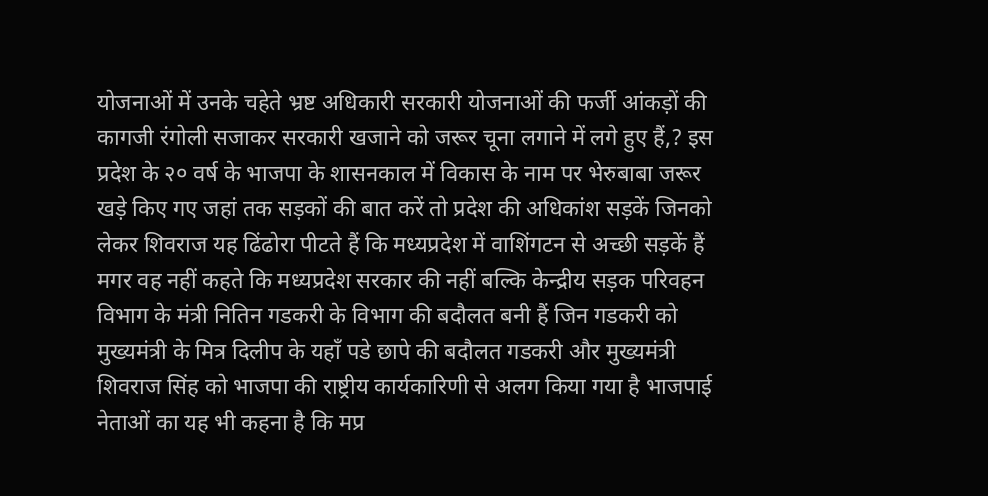योजनाओं में उनके चहेते भ्रष्ट अधिकारी सरकारी योजनाओं की फर्जी आंकड़ों की कागजी रंगोली सजाकर सरकारी खजाने को जरूर चूना लगाने में लगे हुए हैं,? इस प्रदेश के २० वर्ष के भाजपा के शासनकाल में विकास के नाम पर भेरुबाबा जरूर खड़े किए गए जहां तक सड़कों की बात करें तो प्रदेश की अधिकांश सड़कें जिनको लेकर शिवराज यह ढिंढोरा पीटते हैं कि मध्यप्रदेश में वाशिंगटन से अच्छी सड़कें हैं मगर वह नहीं कहते कि मध्यप्रदेश सरकार की नहीं बल्कि केन्द्रीय सड़क परिवहन विभाग के मंत्री नितिन गडकरी के विभाग की बदौलत बनी हैं जिन गडकरी को मुख्यमंत्री के मित्र दिलीप के यहाँ पडे छापे की बदौलत गडकरी और मुख्यमंत्री शिवराज सिंह को भाजपा की राष्ट्रीय कार्यकारिणी से अलग किया गया है भाजपाई नेताओं का यह भी कहना है कि मप्र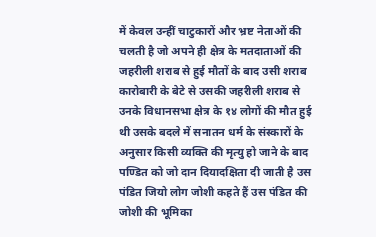में केवल उन्हीं चाटुकारों और भ्रष्ट नेताओं की चलती है जो अपने ही क्षेत्र के मतदाताओं की जहरीली शराब से हुई मौतों के बाद उसी शराब कारोबारी के बेटे से उसकी जहरीली शराब से उनके विधानसभा क्षेत्र के १४ लोगों की मौत हुई थी उसके बदले में सनातन धर्म के संस्कारों के अनुसार किसी व्यक्ति की मृत्यु हो जाने के बाद पण्डित को जो दान दियादक्षिता दी जाती है उस पंडित जियो लोग जोशी कहते हैं उस पंडित की जोशी की भूमिका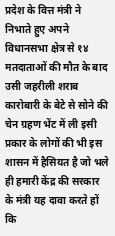प्रदेश के वित्त मंत्री ने निभाते हुए अपने विधानसभा क्षेत्र से १४ मतदाताओं की मौत के बाद उसी जहरीली शराब कारोबारी के बेटे से सोने की चेन ग्रहण भेंट में ली इसी प्रकार के लोगों की भी इस शासन में हैसियत है जो भले ही हमारी केंद्र की सरकार के मंत्री यह दावा करते हों कि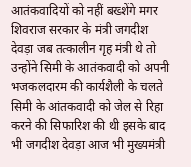आतंकवादियों को नहीं बख्शेंगे मगर शिवराज सरकार के मंत्री जगदीश देवड़ा जब तत्कालीन गृह मंत्री थे तो उन्होंने सिमी के आतंकवादी को अपनी भजकलदारम की कार्यशैली के चलते सिमी के आंतकवादी को जेल से रिहा करने की सिफारिश की थी इसके बाद भी जगदीश देवड़ा आज भी मुख्यमंत्री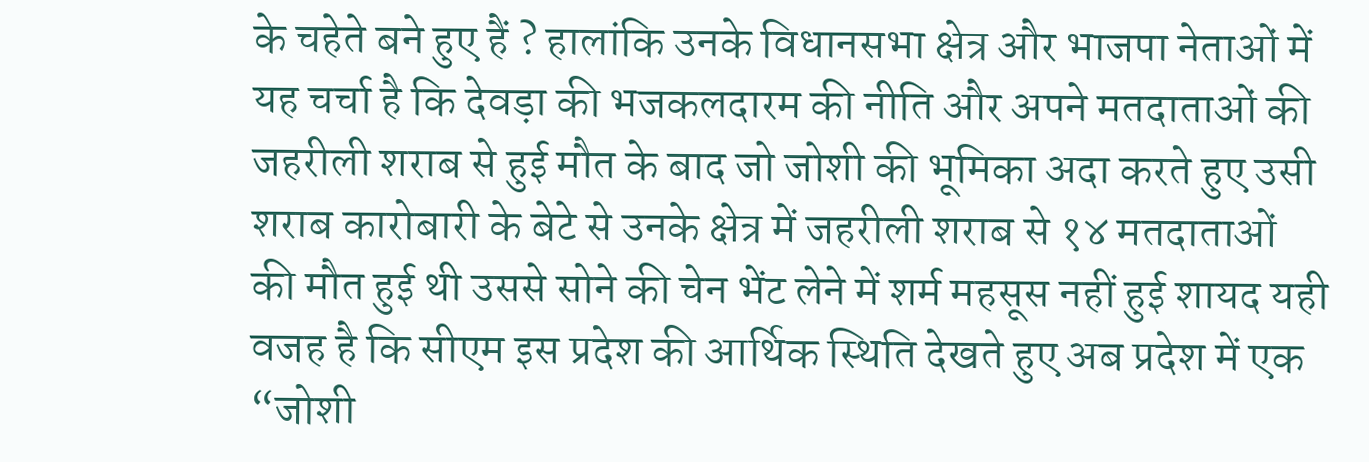के चहेते बने हुए हैं ? हालांकि उनके विधानसभा क्षेत्र और भाजपा नेताओं में यह चर्चा है कि देवड़ा की भजकलदारम की नीति और अपने मतदाताओं की जहरीली शराब से हुई मौत के बाद जो जोशी की भूमिका अदा करते हुए उसी शराब कारोबारी के बेटे से उनके क्षेत्र में जहरीली शराब से १४ मतदाताओं की मौत हुई थी उससे सोने की चेन भेंट लेने में शर्म महसूस नहीं हुई शायद यही वजह है कि सीएम इस प्रदेश की आर्थिक स्थिति देखते हुए अब प्रदेश में एक “जोशी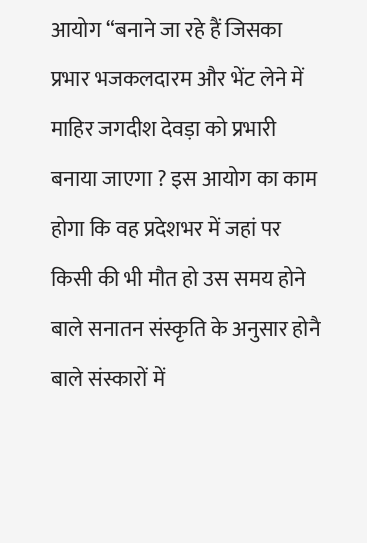आयोग “बनाने जा रहे हैं जिसका प्रभार भजकलदारम और भेंट लेने में माहिर जगदीश देवड़ा को प्रभारी बनाया जाएगा ? इस आयोग का काम होगा कि वह प्रदेशभर में जहां पर किसी की भी मौत हो उस समय होने बाले सनातन संस्कृति के अनुसार होनै बाले संस्कारों में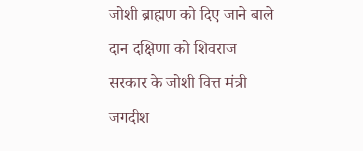जोशी ब्राह्मण को दिए जाने बाले दान दक्षिणा को शिवराज सरकार के जोशी वित्त मंत्री जगदीश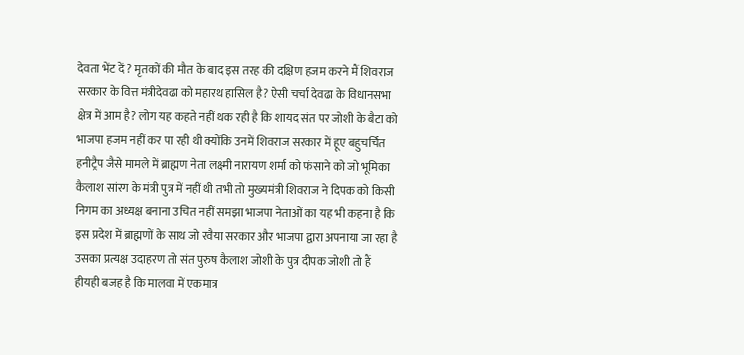देवता भेंट दें ? मृतकों की मौत के बाद इस तरह की दक्षिण हजम करने मैं शिवराज सरकार के वित्त मंत्रीदेवढा को महारथ हासिल है? ऐसी चर्चा देवढा के विधानसभा क्षेत्र में आम है? लोग यह कहते नहीं थक रही है कि शायद संत पर जोशी के बैटा को भाजपा हजम नहीं कर पा रही थी क्योंकि उनमें शिवराज सरकार में हूए बहुचर्चित हनीट्रैप जैसे मामले में ब्राह्मण नेता लक्ष्मी नारायण शर्मा को फंसाने को जो भूमिका कैलाश सांरग के मंत्री पुत्र में नहीं थी तभी तो मुख्यमंत्री शिवराज ने दिपक को किसी निगम का अध्यक्ष बनाना उचित नहीं समझा भाजपा नेताओं का यह भी कहना है कि इस प्रदेश में ब्राह्मणों के साथ जो रवैया सरकार और भाजपा द्वारा अपनाया जा रहा है उसका प्रत्यक्ष उदाहरण तो संत पुरुष कैलाश जोशी के पुत्र दीपक जोशी तो हैं हीयही बजह है कि मालवा में एकमात्र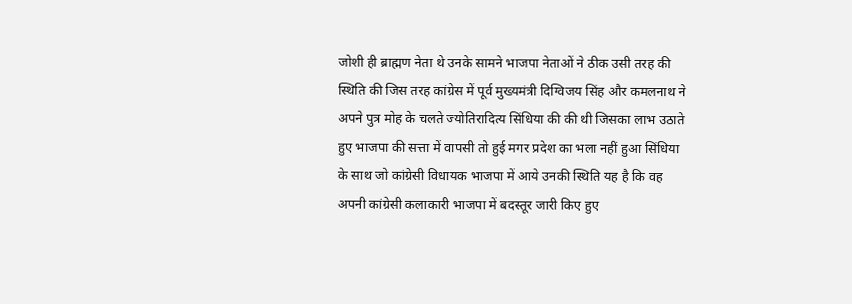जोशी ही ब्राह्मण नेता थे उनके सामने भाजपा नेताओं ने ठीक उसी तरह की स्थिति की जिस तरह कांग्रेस में पूर्व मुख्यमंत्री दिग्विजय सिंह और कमलनाथ ने अपने पुत्र मोह के चलते ज्योतिरादित्य सिंधिया की की थी जिसका लाभ उठाते हुए भाजपा की सत्ता में वापसी तो हुई मगर प्रदेश का भला नहीं हुआ सिंधिया के साथ जो कांग्रेसी विधायक भाजपा में आये उनकी स्थिति यह है कि वह अपनी कांग्रेसी कलाकारी भाजपा में बदस्तूर जारी किए हुए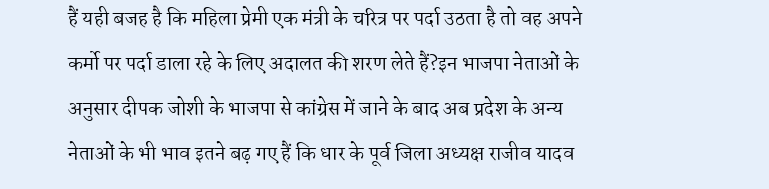हैं यही बजह है कि महिला प्रेमी एक मंत्री के चरित्र पर पर्दा उठता है तो वह अपने कर्मो पर पर्दा डाला रहे के लिए अदालत की शरण लेते हैं?इन भाजपा नेताओं के अनुसार दीपक जोशी के भाजपा से कांग्रेस में जाने के बाद अब प्रदेश के अन्य नेताओं के भी भाव इतने बढ़ गए हैं कि धार के पूर्व जिला अध्यक्ष राजीव यादव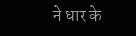ने धार के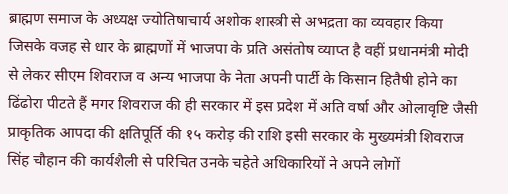ब्राह्मण समाज के अध्यक्ष ज्योतिषाचार्य अशोक शास्त्री से अभद्रता का व्यवहार किया जिसके वजह से धार के ब्राह्मणों में भाजपा के प्रति असंतोष व्याप्त है वहीं प्रधानमंत्री मोदी से लेकर सीएम शिवराज व अन्य भाजपा के नेता अपनी पार्टी के किसान हितैषी होने का ढिंढोरा पीटते हैं मगर शिवराज की ही सरकार में इस प्रदेश में अति वर्षा और ओलावृष्टि जैसी प्राकृतिक आपदा की क्षतिपूर्ति की १५ करोड़ की राशि इसी सरकार के मुख्यमंत्री शिवराज सिंह चौहान की कार्यशैली से परिचित उनके चहेते अधिकारियों ने अपने लोगों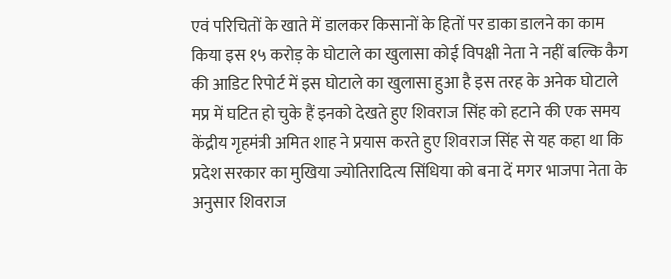एवं परिचितों के खाते में डालकर किसानों के हितों पर डाका डालने का काम किया इस १५ करोड़ के घोटाले का खुलासा कोई विपक्षी नेता ने नहीं बल्कि कैग की आडिट रिपोर्ट में इस घोटाले का खुलासा हुआ है इस तरह के अनेक घोटाले मप्र में घटित हो चुके हैं इनको देखते हुए शिवराज सिंह को हटाने की एक समय केंद्रीय गृहमंत्री अमित शाह ने प्रयास करते हुए शिवराज सिंह से यह कहा था कि प्रदेश सरकार का मुखिया ज्योतिरादित्य सिंधिया को बना दें मगर भाजपा नेता के अनुसार शिवराज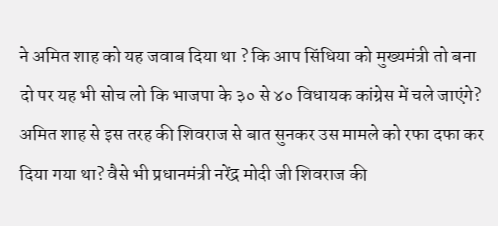ने अमित शाह को यह जवाब दिया था ? कि आप सिंधिया को मुख्यमंत्री तो बना दो पर यह भी सोच लो कि भाजपा के ३० से ४० विधायक कांग्रेस में चले जाएंगे? अमित शाह से इस तरह की शिवराज से बात सुनकर उस मामले को रफा दफा कर दिया गया था? वैसे भी प्रधानमंत्री नरेंद्र मोदी जी शिवराज की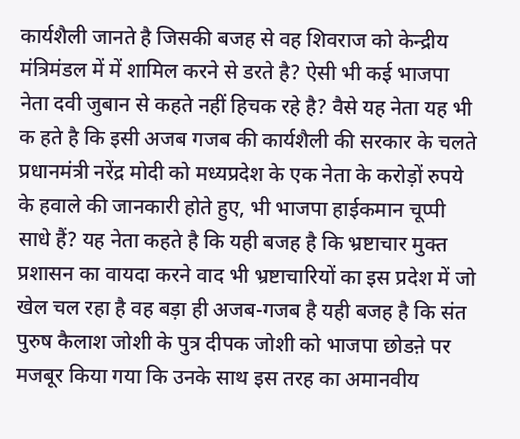कार्यशैली जानते है जिसकी बजह से वह शिवराज को केन्द्रीय मंत्रिमंडल में में शामिल करने से डरते है? ऐसी भी कई भाजपा नेता दवी जुबान से कहते नहीं हिचक रहे है? वैसे यह नेता यह भी क हते है कि इसी अजब गजब की कार्यशैली की सरकार के चलते प्रधानमंत्री नरेंद्र मोदी को मध्यप्रदेश के एक नेता के करोड़ों रुपये के हवाले की जानकारी होते हुए, भी भाजपा हाईकमान चूप्पी साधे हैं? यह नेता कहते है कि यही बजह है कि भ्रष्टाचार मुक्त प्रशासन का वायदा करने वाद भी भ्रष्टाचारियों का इस प्रदेश में जो खेल चल रहा है वह बड़ा ही अजब-गजब है यही बजह है कि संत पुरुष कैलाश जोशी के पुत्र दीपक जोशी को भाजपा छोडऩे पर मजबूर किया गया कि उनके साथ इस तरह का अमानवीय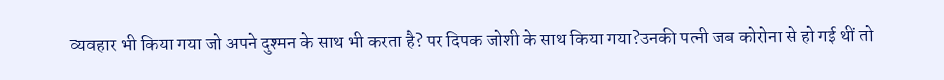व्यवहार भी किया गया जो अपने दुश्मन के साथ भी करता है? पर दिपक जोशी के साथ किया गया?उनकी पत्नी जब कोरोना से हो गई थीं तो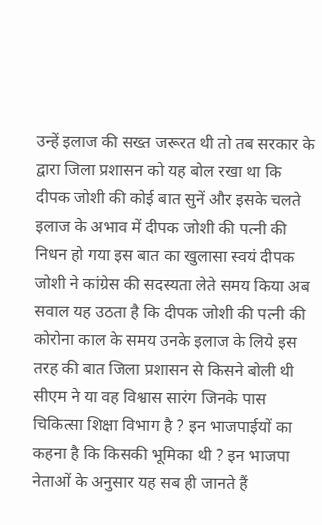उन्हें इलाज की सख्त जरूरत थी तो तब सरकार के द्वारा जिला प्रशासन को यह बोल रखा था कि दीपक जोशी की कोई बात सुनें और इसके चलते इलाज के अभाव में दीपक जोशी की पत्नी की निधन हो गया इस बात का खुलासा स्वयं दीपक जोशी ने कांग्रेस की सदस्यता लेते समय किया अब सवाल यह उठता है कि दीपक जोशी की पत्नी की कोरोना काल के समय उनके इलाज के लिये इस तरह की बात जिला प्रशासन से किसने बोली थी सीएम ने या वह विश्वास सारंग जिनके पास चिकित्सा शिक्षा विभाग है ? इन भाजपाईयों का कहना है कि किसकी भूमिका थी ? इन भाजपा नेताओं के अनुसार यह सब ही जानते हैं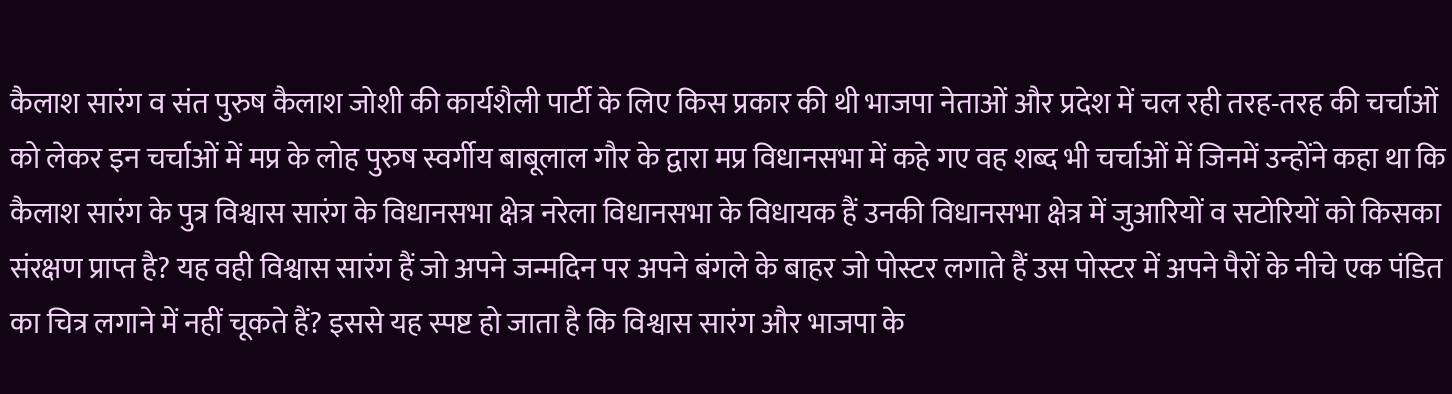कैलाश सारंग व संत पुरुष कैलाश जोशी की कार्यशैली पार्टी के लिए किस प्रकार की थी भाजपा नेताओं और प्रदेश में चल रही तरह-तरह की चर्चाओं को लेकर इन चर्चाओं में मप्र के लोह पुरुष स्वर्गीय बाबूलाल गौर के द्वारा मप्र विधानसभा में कहे गए वह शब्द भी चर्चाओं में जिनमें उन्होंने कहा था कि कैलाश सारंग के पुत्र विश्वास सारंग के विधानसभा क्षेत्र नरेला विधानसभा के विधायक हैं उनकी विधानसभा क्षेत्र में जुआरियों व सटोरियों को किसका संरक्षण प्राप्त है? यह वही विश्वास सारंग हैं जो अपने जन्मदिन पर अपने बंगले के बाहर जो पोस्टर लगाते हैं उस पोस्टर में अपने पैरों के नीचे एक पंडित का चित्र लगाने में नहीं चूकते हैं? इससे यह स्पष्ट हो जाता है कि विश्वास सारंग और भाजपा के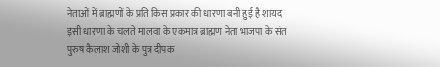नेताओं में ब्राह्मणों के प्रति किस प्रकार की धारणा बनी हुई है शायद इसी धारणा के चलते मालवा के एकमात्र ब्राह्मण नेता भाजपा के संत पुरुष कैलाश जोशी के पुत्र दीपक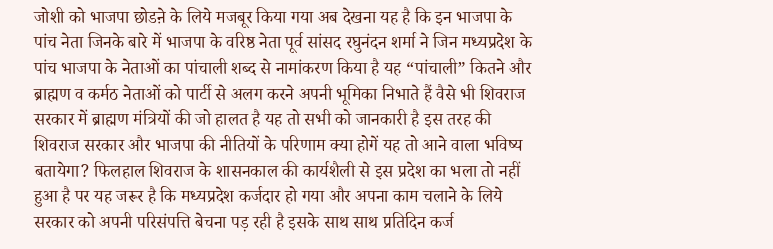जोशी को भाजपा छोडऩे के लिये मजबूर किया गया अब देखना यह है कि इन भाजपा के पांच नेता जिनके बारे में भाजपा के वरिष्ठ नेता पूर्व सांसद रघुनंदन शर्मा ने जिन मध्यप्रदेश के पांच भाजपा के नेताओं का पांचाली शब्द से नामांकरण किया है यह “पांचाली” कितने और ब्राह्मण व कर्मठ नेताओं को पार्टी से अलग करने अपनी भूमिका निभाते हैं वैसे भी शिवराज सरकार में ब्राह्मण मंत्रियों की जो हालत है यह तो सभी को जानकारी है इस तरह की शिवराज सरकार और भाजपा की नीतियों के परिणाम क्या होगें यह तो आने वाला भविष्य बतायेगा? फिलहाल शिवराज के शासनकाल की कार्यशैली से इस प्रदेश का भला तो नहीं हुआ है पर यह जरूर है कि मध्यप्रदेश कर्जदार हो गया और अपना काम चलाने के लिये सरकार को अपनी परिसंपत्ति बेचना पड़ रही है इसके साथ साथ प्रतिदिन कर्ज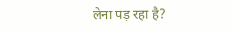लेना पड़ रहा है?